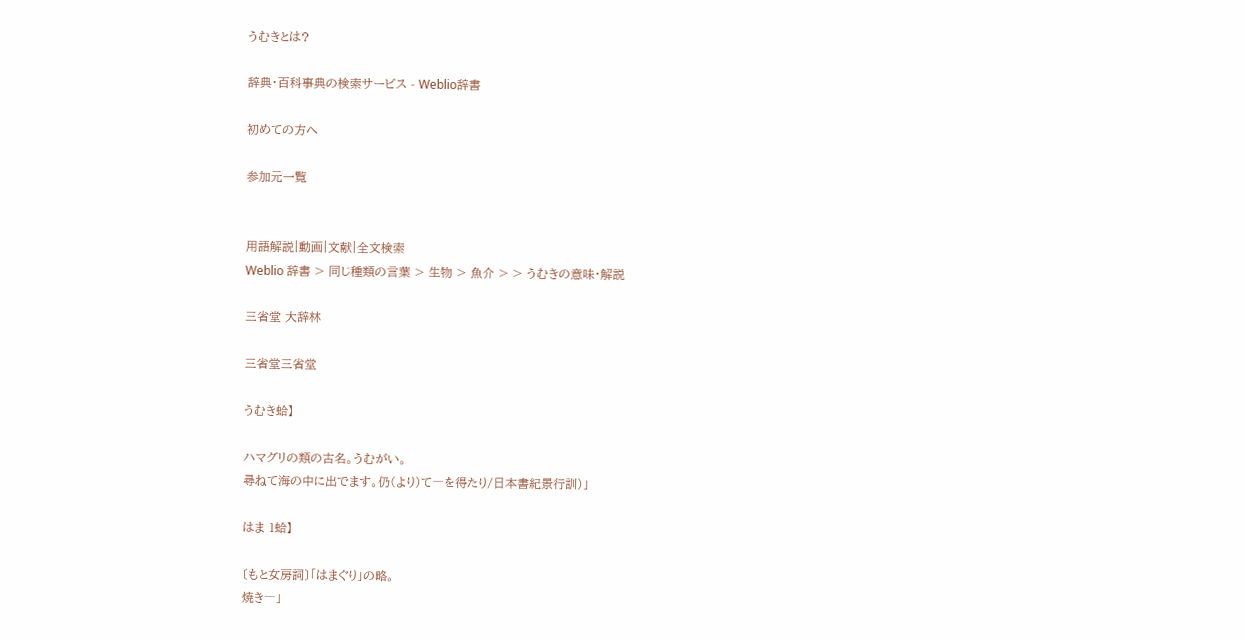うむきとは?

辞典・百科事典の検索サービス - Weblio辞書

初めての方へ

参加元一覧


用語解説|動画|文献|全文検索
Weblio 辞書 > 同じ種類の言葉 > 生物 > 魚介 > > うむきの意味・解説

三省堂 大辞林

三省堂三省堂

うむき蛤】

ハマグリの類の古名。うむがい。
尋ねて海の中に出でます。仍(より)て―を得たり/日本書紀景行訓)」

はま 1蛤】

〔もと女房詞〕「はまぐり」の略。
焼き―」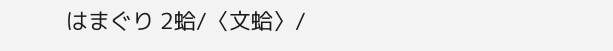はまぐり 2蛤/〈文蛤〉/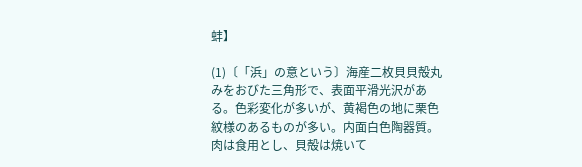蚌】

(1)〔「浜」の意という〕海産二枚貝貝殻丸みをおびた三角形で、表面平滑光沢がある。色彩変化が多いが、黄褐色の地に栗色紋様のあるものが多い。内面白色陶器質。肉は食用とし、貝殻は焼いて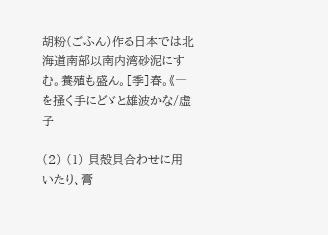胡粉(ごふん)作る日本では北海道南部以南内湾砂泥にすむ。養殖も盛ん。[季]春。《―を掻く手にどゞと雄波かな/虚子

(2) (1) 貝殻貝合わせに用いたり、膏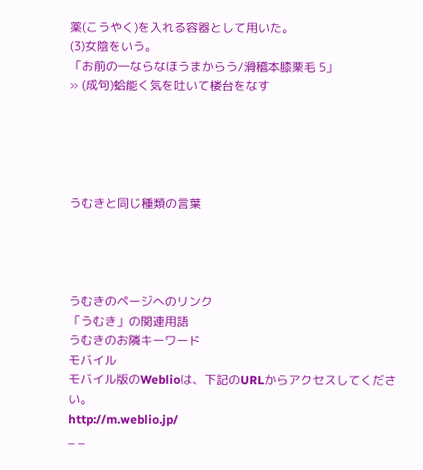薬(こうやく)を入れる容器として用いた。
(3)女陰をいう。
「お前の―ならなほうまからう/滑稽本膝栗毛 5」
» (成句)蛤能く気を吐いて楼台をなす





うむきと同じ種類の言葉




うむきのページへのリンク
「うむき」の関連用語
うむきのお隣キーワード
モバイル
モバイル版のWeblioは、下記のURLからアクセスしてください。
http://m.weblio.jp/
_ _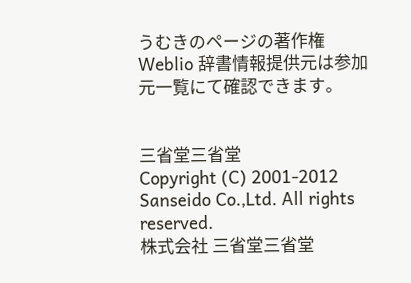うむきのページの著作権
Weblio 辞書情報提供元は参加元一覧にて確認できます。


三省堂三省堂
Copyright (C) 2001-2012 Sanseido Co.,Ltd. All rights reserved.
株式会社 三省堂三省堂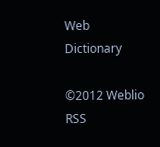Web Dictionary

©2012 Weblio RSS